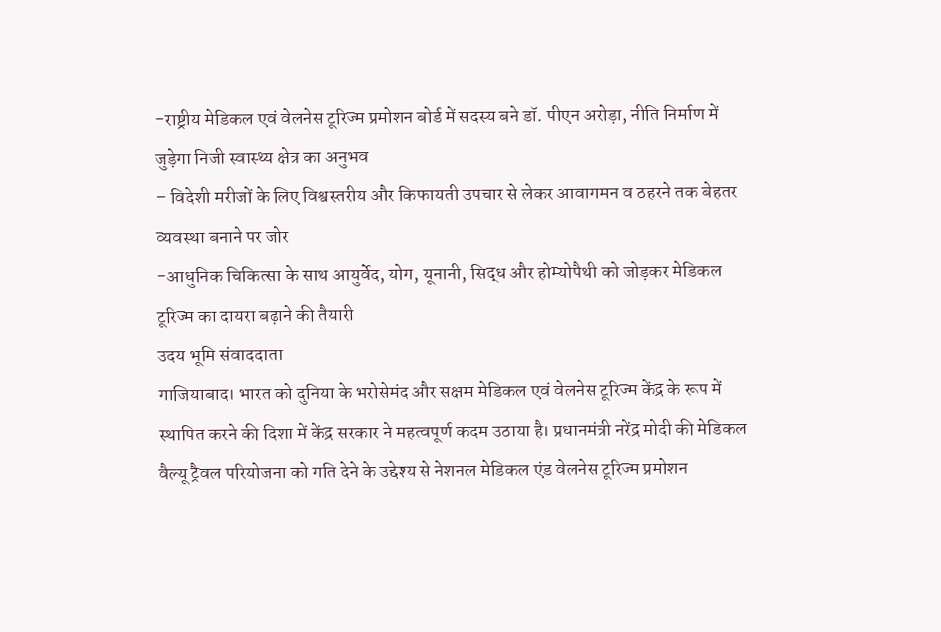-राष्ट्रीय मेडिकल एवं वेलनेस टूरिज्म प्रमोशन बोर्ड में सदस्य बने डॉ. पीएन अरोड़ा, नीति निर्माण में जुड़ेगा निजी स्वास्थ्य क्षेत्र का अनुभव
– विदेशी मरीजों के लिए विश्वस्तरीय और किफायती उपचार से लेकर आवागमन व ठहरने तक बेहतर व्यवस्था बनाने पर जोर
-आधुनिक चिकित्सा के साथ आयुर्वेद, योग, यूनानी, सिद्ध और होम्योपैथी को जोड़कर मेडिकल टूरिज्म का दायरा बढ़ाने की तैयारी
उदय भूमि संवाददाता
गाजियाबाद। भारत को दुनिया के भरोसेमंद और सक्षम मेडिकल एवं वेलनेस टूरिज्म केंद्र के रूप में स्थापित करने की दिशा में केंद्र सरकार ने महत्वपूर्ण कदम उठाया है। प्रधानमंत्री नरेंद्र मोदी की मेडिकल वैल्यू ट्रैवल परियोजना को गति देने के उद्देश्य से नेशनल मेडिकल एंड वेलनेस टूरिज्म प्रमोशन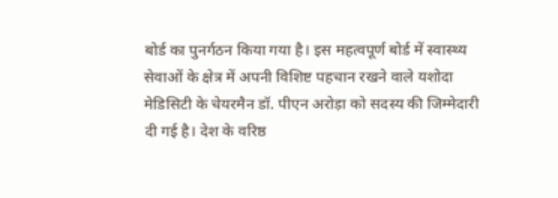बोर्ड का पुनर्गठन किया गया है। इस महत्वपूर्ण बोर्ड में स्वास्थ्य सेवाओं के क्षेत्र में अपनी विशिष्ट पहचान रखने वाले यशोदा मेडिसिटी के चेयरमैन डॉ. पीएन अरोड़ा को सदस्य की जिम्मेदारी दी गई है। देश के वरिष्ठ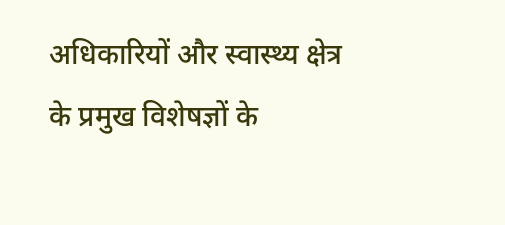अधिकारियों और स्वास्थ्य क्षेत्र के प्रमुख विशेषज्ञों के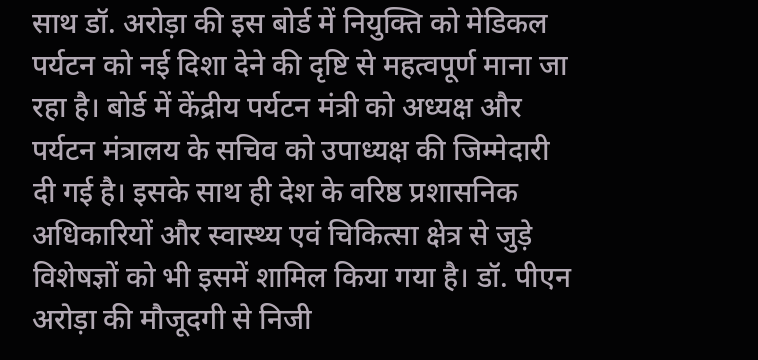साथ डॉ. अरोड़ा की इस बोर्ड में नियुक्ति को मेडिकल पर्यटन को नई दिशा देने की दृष्टि से महत्वपूर्ण माना जा रहा है। बोर्ड में केंद्रीय पर्यटन मंत्री को अध्यक्ष और पर्यटन मंत्रालय के सचिव को उपाध्यक्ष की जिम्मेदारी दी गई है। इसके साथ ही देश के वरिष्ठ प्रशासनिक अधिकारियों और स्वास्थ्य एवं चिकित्सा क्षेत्र से जुड़े विशेषज्ञों को भी इसमें शामिल किया गया है। डॉ. पीएन अरोड़ा की मौजूदगी से निजी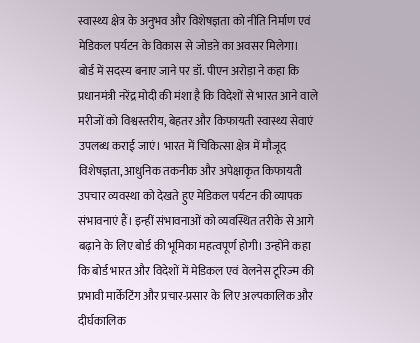स्वास्थ्य क्षेत्र के अनुभव और विशेषज्ञता को नीति निर्माण एवं मेडिकल पर्यटन के विकास से जोडऩे का अवसर मिलेगा।
बोर्ड में सदस्य बनाए जाने पर डॉ. पीएन अरोड़ा ने कहा कि प्रधानमंत्री नरेंद्र मोदी की मंशा है कि विदेशों से भारत आने वाले मरीजों को विश्वस्तरीय, बेहतर और किफायती स्वास्थ्य सेवाएं उपलब्ध कराई जाएं। भारत में चिकित्सा क्षेत्र में मौजूद विशेषज्ञता, आधुनिक तकनीक और अपेक्षाकृत किफायती उपचार व्यवस्था को देखते हुए मेडिकल पर्यटन की व्यापक संभावनाएं हैं। इन्हीं संभावनाओं को व्यवस्थित तरीके से आगे बढ़ाने के लिए बोर्ड की भूमिका महत्वपूर्ण होगी। उन्होंने कहा कि बोर्ड भारत और विदेशों में मेडिकल एवं वेलनेस टूरिज्म की प्रभावी मार्केटिंग और प्रचार-प्रसार के लिए अल्पकालिक और दीर्घकालिक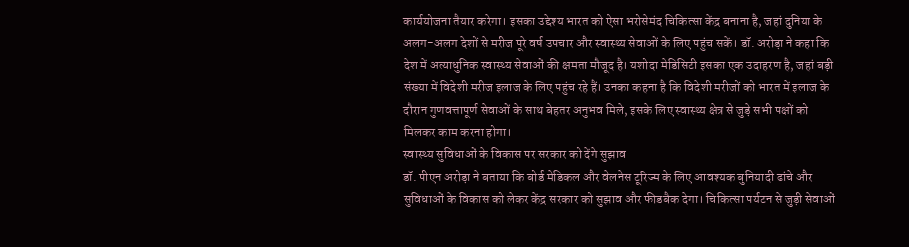कार्ययोजना तैयार करेगा। इसका उद्देश्य भारत को ऐसा भरोसेमंद चिकित्सा केंद्र बनाना है, जहां दुनिया के अलग-अलग देशों से मरीज पूरे वर्ष उपचार और स्वास्थ्य सेवाओं के लिए पहुंच सकें। डॉ. अरोड़ा ने कहा कि देश में अत्याधुनिक स्वास्थ्य सेवाओं की क्षमता मौजूद है। यशोदा मेडिसिटी इसका एक उदाहरण है, जहां बड़ी संख्या में विदेशी मरीज इलाज के लिए पहुंच रहे हैं। उनका कहना है कि विदेशी मरीजों को भारत में इलाज के दौरान गुणवत्तापूर्ण सेवाओं के साथ बेहतर अनुभव मिले, इसके लिए स्वास्थ्य क्षेत्र से जुड़े सभी पक्षों को मिलकर काम करना होगा।
स्वास्थ्य सुविधाओं के विकास पर सरकार को देंगे सुझाव
डॉ. पीएन अरोड़ा ने बताया कि बोर्ड मेडिकल और वेलनेस टूरिज्म के लिए आवश्यक बुनियादी ढांचे और सुविधाओं के विकास को लेकर केंद्र सरकार को सुझाव और फीडबैक देगा। चिकित्सा पर्यटन से जुड़ी सेवाओं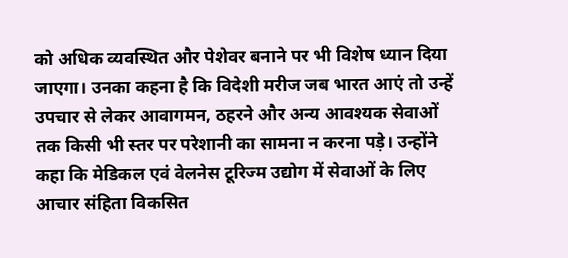को अधिक व्यवस्थित और पेशेवर बनाने पर भी विशेष ध्यान दिया जाएगा। उनका कहना है कि विदेशी मरीज जब भारत आएं तो उन्हें उपचार से लेकर आवागमन, ठहरने और अन्य आवश्यक सेवाओं तक किसी भी स्तर पर परेशानी का सामना न करना पड़े। उन्होंने कहा कि मेडिकल एवं वेलनेस टूरिज्म उद्योग में सेवाओं के लिए आचार संहिता विकसित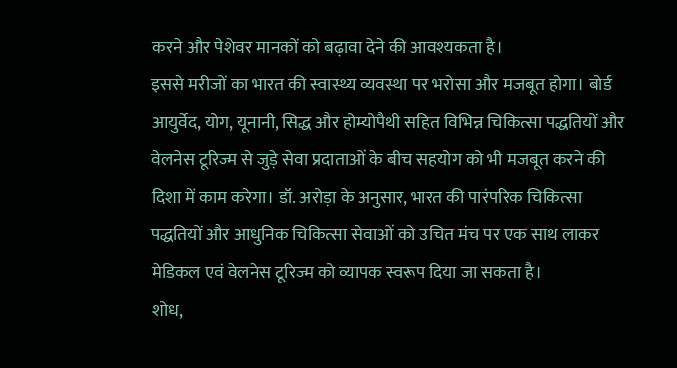करने और पेशेवर मानकों को बढ़ावा देने की आवश्यकता है।
इससे मरीजों का भारत की स्वास्थ्य व्यवस्था पर भरोसा और मजबूत होगा। बोर्ड आयुर्वेद, योग, यूनानी, सिद्ध और होम्योपैथी सहित विभिन्न चिकित्सा पद्धतियों और वेलनेस टूरिज्म से जुड़े सेवा प्रदाताओं के बीच सहयोग को भी मजबूत करने की दिशा में काम करेगा। डॉ. अरोड़ा के अनुसार, भारत की पारंपरिक चिकित्सा पद्धतियों और आधुनिक चिकित्सा सेवाओं को उचित मंच पर एक साथ लाकर मेडिकल एवं वेलनेस टूरिज्म को व्यापक स्वरूप दिया जा सकता है।
शोध,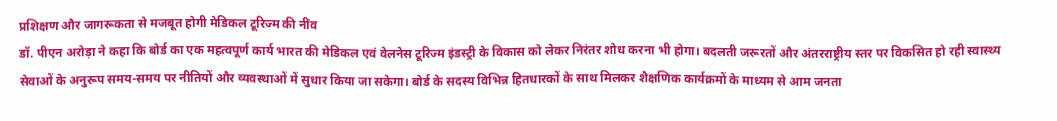प्रशिक्षण और जागरूकता से मजबूत होगी मेडिकल टूरिज्म की नींव
डॉ. पीएन अरोड़ा ने कहा कि बोर्ड का एक महत्वपूर्ण कार्य भारत की मेडिकल एवं वेलनेस टूरिज्म इंडस्ट्री के विकास को लेकर निरंतर शोध करना भी होगा। बदलती जरूरतों और अंतरराष्ट्रीय स्तर पर विकसित हो रही स्वास्थ्य सेवाओं के अनुरूप समय-समय पर नीतियों और व्यवस्थाओं में सुधार किया जा सकेगा। बोर्ड के सदस्य विभिन्न हितधारकों के साथ मिलकर शैक्षणिक कार्यक्रमों के माध्यम से आम जनता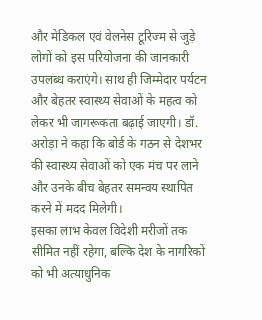और मेडिकल एवं वेलनेस टूरिज्म से जुड़े लोगों को इस परियोजना की जानकारी उपलब्ध कराएंगे। साथ ही जिम्मेदार पर्यटन और बेहतर स्वास्थ्य सेवाओं के महत्व को लेकर भी जागरूकता बढ़ाई जाएगी। डॉ. अरोड़ा ने कहा कि बोर्ड के गठन से देशभर की स्वास्थ्य सेवाओं को एक मंच पर लाने और उनके बीच बेहतर समन्वय स्थापित करने में मदद मिलेगी।
इसका लाभ केवल विदेशी मरीजों तक सीमित नहीं रहेगा, बल्कि देश के नागरिकों को भी अत्याधुनिक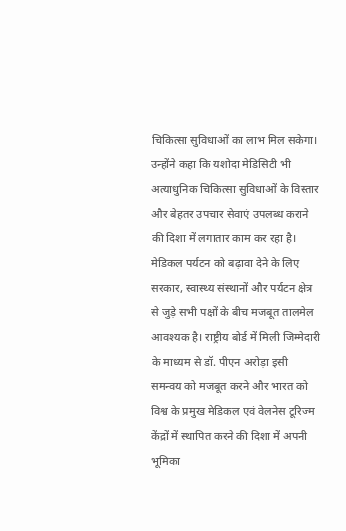चिकित्सा सुविधाओं का लाभ मिल सकेगा। उन्होंने कहा कि यशोदा मेडिसिटी भी अत्याधुनिक चिकित्सा सुविधाओं के विस्तार और बेहतर उपचार सेवाएं उपलब्ध कराने की दिशा में लगातार काम कर रहा है। मेडिकल पर्यटन को बढ़ावा देने के लिए सरकार, स्वास्थ्य संस्थानों और पर्यटन क्षेत्र से जुड़े सभी पक्षों के बीच मजबूत तालमेल आवश्यक है। राष्ट्रीय बोर्ड में मिली जिम्मेदारी के माध्यम से डॉ. पीएन अरोड़ा इसी समन्वय को मजबूत करने और भारत को विश्व के प्रमुख मेडिकल एवं वेलनेस टूरिज्म केंद्रों में स्थापित करने की दिशा में अपनी भूमिका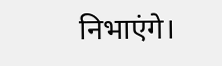निभाएंगे।